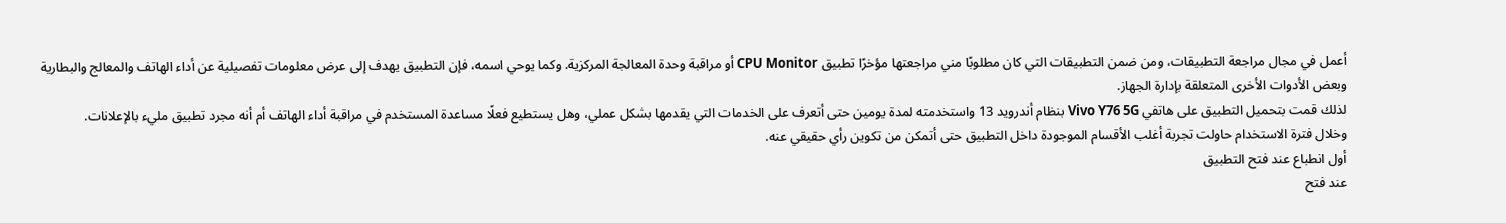أعمل في مجال مراجعة التطبيقات، ومن ضمن التطبيقات التي كان مطلوبًا مني مراجعتها مؤخرًا تطبيق CPU Monitor أو مراقبة وحدة المعالجة المركزية. وكما يوحي اسمه، فإن التطبيق يهدف إلى عرض معلومات تفصيلية عن أداء الهاتف والمعالج والبطارية وبعض الأدوات الأخرى المتعلقة بإدارة الجهاز.
لذلك قمت بتحميل التطبيق على هاتفي Vivo Y76 5G بنظام أندرويد 13 واستخدمته لمدة يومين حتى أتعرف على الخدمات التي يقدمها بشكل عملي، وهل يستطيع فعلًا مساعدة المستخدم في مراقبة أداء الهاتف أم أنه مجرد تطبيق مليء بالإعلانات.
وخلال فترة الاستخدام حاولت تجربة أغلب الأقسام الموجودة داخل التطبيق حتى أتمكن من تكوين رأي حقيقي عنه.
أول انطباع عند فتح التطبيق
عند فتح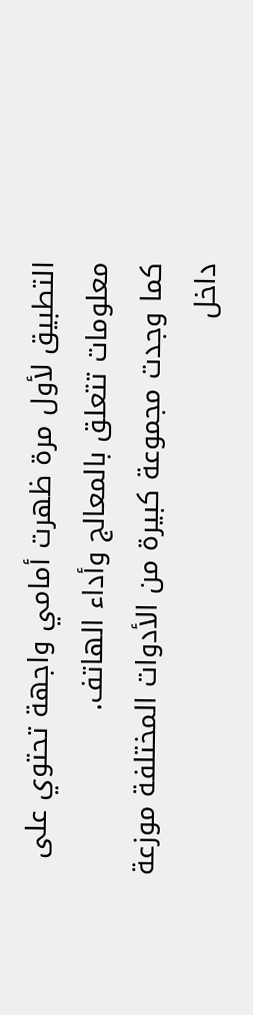التطبيق لأول مرة ظهرت أمامي واجهة تحتوي على معلومات تتعلق بالمعالج وأداء الهاتف.
كما وجدت مجموعة كبيرة من الأدوات المختلفة موزعة داخل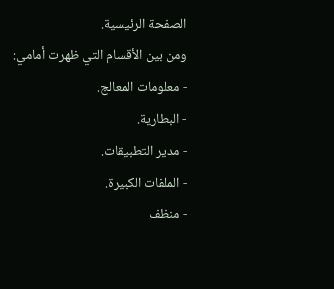الصفحة الرئيسية.
ومن بين الأقسام التي ظهرت أمامي:
- معلومات المعالج.
- البطارية.
- مدير التطبيقات.
- الملفات الكبيرة.
- منظف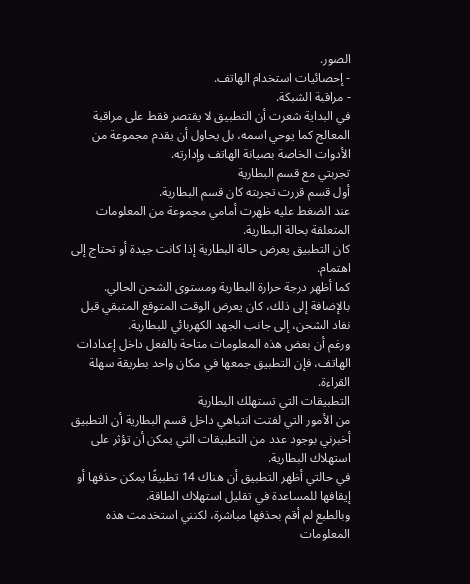الصور.
- إحصائيات استخدام الهاتف.
- مراقبة الشبكة.
في البداية شعرت أن التطبيق لا يقتصر فقط على مراقبة المعالج كما يوحي اسمه، بل يحاول أن يقدم مجموعة من الأدوات الخاصة بصيانة الهاتف وإدارته.
تجربتي مع قسم البطارية
أول قسم قررت تجربته كان قسم البطارية.
عند الضغط عليه ظهرت أمامي مجموعة من المعلومات المتعلقة بحالة البطارية.
كان التطبيق يعرض حالة البطارية إذا كانت جيدة أو تحتاج إلى اهتمام.
كما أظهر درجة حرارة البطارية ومستوى الشحن الحالي.
بالإضافة إلى ذلك، كان يعرض الوقت المتوقع المتبقي قبل نفاد الشحن، إلى جانب الجهد الكهربائي للبطارية.
ورغم أن بعض هذه المعلومات متاحة بالفعل داخل إعدادات الهاتف، فإن التطبيق جمعها في مكان واحد بطريقة سهلة القراءة.
التطبيقات التي تستهلك البطارية
من الأمور التي لفتت انتباهي داخل قسم البطارية أن التطبيق أخبرني بوجود عدد من التطبيقات التي يمكن أن تؤثر على استهلاك البطارية.
في حالتي أظهر التطبيق أن هناك 14 تطبيقًا يمكن حذفها أو إيقافها للمساعدة في تقليل استهلاك الطاقة.
وبالطبع لم أقم بحذفها مباشرة، لكنني استخدمت هذه المعلومات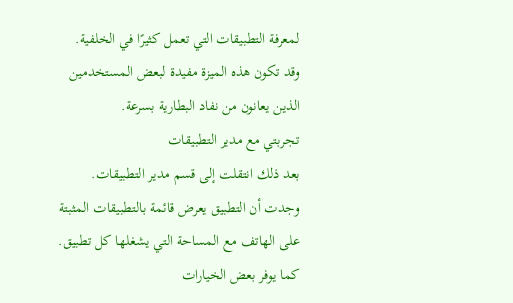لمعرفة التطبيقات التي تعمل كثيرًا في الخلفية.
وقد تكون هذه الميزة مفيدة لبعض المستخدمين الذين يعانون من نفاد البطارية بسرعة.
تجربتي مع مدير التطبيقات
بعد ذلك انتقلت إلى قسم مدير التطبيقات.
وجدت أن التطبيق يعرض قائمة بالتطبيقات المثبتة على الهاتف مع المساحة التي يشغلها كل تطبيق.
كما يوفر بعض الخيارات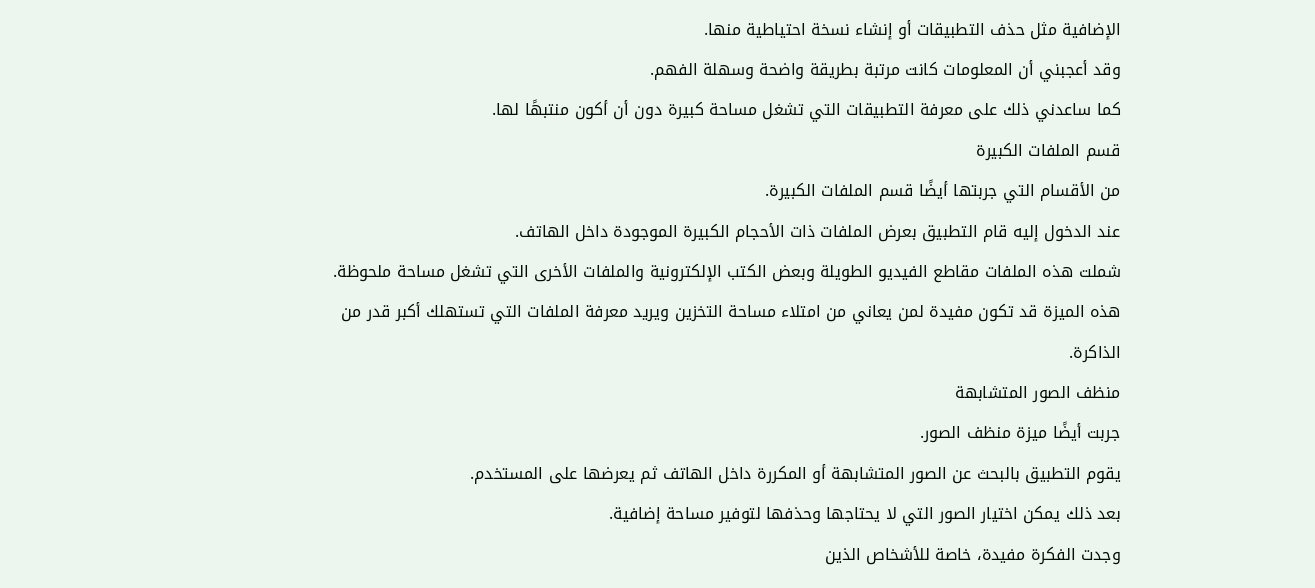الإضافية مثل حذف التطبيقات أو إنشاء نسخة احتياطية منها.
وقد أعجبني أن المعلومات كانت مرتبة بطريقة واضحة وسهلة الفهم.
كما ساعدني ذلك على معرفة التطبيقات التي تشغل مساحة كبيرة دون أن أكون منتبهًا لها.
قسم الملفات الكبيرة
من الأقسام التي جربتها أيضًا قسم الملفات الكبيرة.
عند الدخول إليه قام التطبيق بعرض الملفات ذات الأحجام الكبيرة الموجودة داخل الهاتف.
شملت هذه الملفات مقاطع الفيديو الطويلة وبعض الكتب الإلكترونية والملفات الأخرى التي تشغل مساحة ملحوظة.
هذه الميزة قد تكون مفيدة لمن يعاني من امتلاء مساحة التخزين ويريد معرفة الملفات التي تستهلك أكبر قدر من الذاكرة.
منظف الصور المتشابهة
جربت أيضًا ميزة منظف الصور.
يقوم التطبيق بالبحث عن الصور المتشابهة أو المكررة داخل الهاتف ثم يعرضها على المستخدم.
بعد ذلك يمكن اختيار الصور التي لا يحتاجها وحذفها لتوفير مساحة إضافية.
وجدت الفكرة مفيدة، خاصة للأشخاص الذين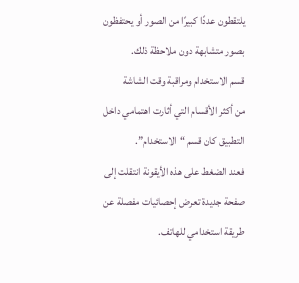يلتقطون عددًا كبيرًا من الصور أو يحتفظون بصور متشابهة دون ملاحظة ذلك.
قسم الاستخدام ومراقبة وقت الشاشة
من أكثر الأقسام التي أثارت اهتمامي داخل التطبيق كان قسم “الاستخدام”.
فعند الضغط على هذه الأيقونة انتقلت إلى صفحة جديدة تعرض إحصائيات مفصلة عن طريقة استخدامي للهاتف.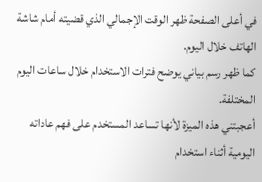في أعلى الصفحة ظهر الوقت الإجمالي الذي قضيته أمام شاشة الهاتف خلال اليوم.
كما ظهر رسم بياني يوضح فترات الاستخدام خلال ساعات اليوم المختلفة.
أعجبتني هذه الميزة لأنها تساعد المستخدم على فهم عاداته اليومية أثناء استخدام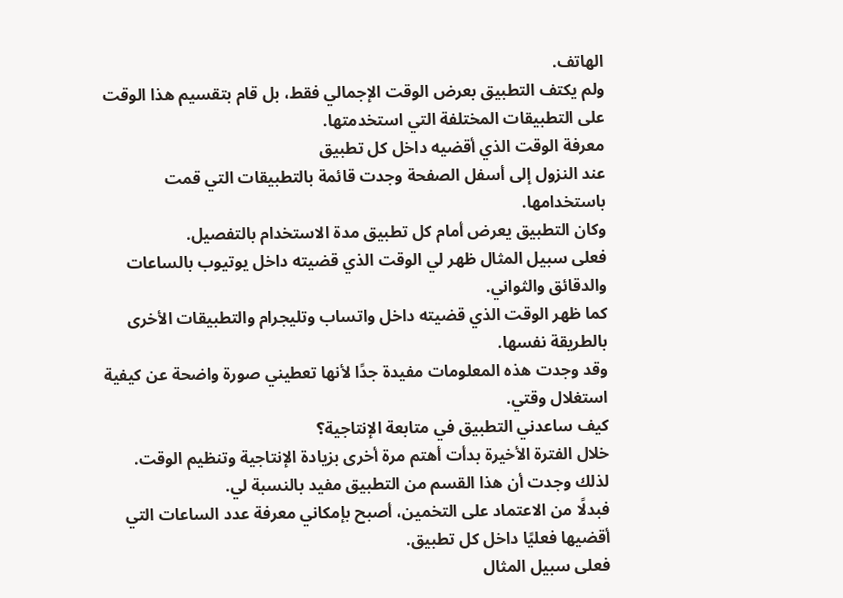الهاتف.
ولم يكتف التطبيق بعرض الوقت الإجمالي فقط، بل قام بتقسيم هذا الوقت على التطبيقات المختلفة التي استخدمتها.
معرفة الوقت الذي أقضيه داخل كل تطبيق
عند النزول إلى أسفل الصفحة وجدت قائمة بالتطبيقات التي قمت باستخدامها.
وكان التطبيق يعرض أمام كل تطبيق مدة الاستخدام بالتفصيل.
فعلى سبيل المثال ظهر لي الوقت الذي قضيته داخل يوتيوب بالساعات والدقائق والثواني.
كما ظهر الوقت الذي قضيته داخل واتساب وتليجرام والتطبيقات الأخرى بالطريقة نفسها.
وقد وجدت هذه المعلومات مفيدة جدًا لأنها تعطيني صورة واضحة عن كيفية استغلال وقتي.
كيف ساعدني التطبيق في متابعة الإنتاجية؟
خلال الفترة الأخيرة بدأت أهتم مرة أخرى بزيادة الإنتاجية وتنظيم الوقت.
لذلك وجدت أن هذا القسم من التطبيق مفيد بالنسبة لي.
فبدلًا من الاعتماد على التخمين، أصبح بإمكاني معرفة عدد الساعات التي أقضيها فعليًا داخل كل تطبيق.
فعلى سبيل المثال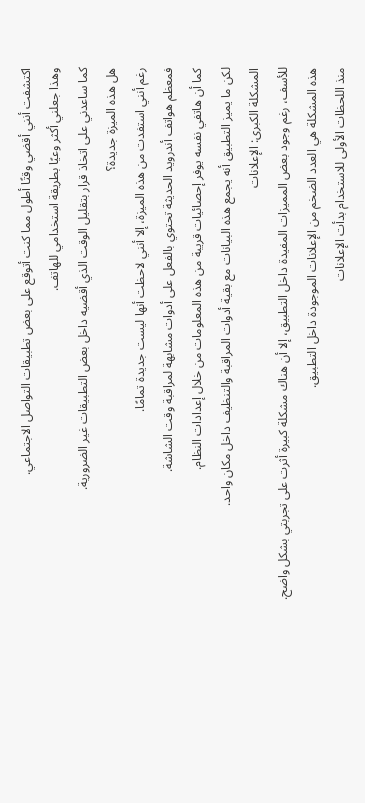اكتشفت أنني أقضي وقتًا أطول مما كنت أتوقع على بعض تطبيقات التواصل الاجتماعي.
وهذا جعلني أكثر وعيًا بطريقة استخدامي للهاتف.
كما ساعدني على اتخاذ قرار بتقليل الوقت الذي أقضيه داخل بعض التطبيقات غير الضرورية.
هل هذه الميزة جديدة؟
رغم أنني استفدت من هذه الميزة، إلا أنني لاحظت أنها ليست جديدة تمامًا.
فمعظم هواتف أندرويد الحديثة تحتوي بالفعل على أدوات مشابهة لمراقبة وقت الشاشة.
كما أن هاتفي نفسه يوفر إحصائيات قريبة من هذه المعلومات من خلال إعدادات النظام.
لكن ما يميز التطبيق أنه يجمع هذه البيانات مع بقية أدوات المراقبة والتنظيف داخل مكان واحد.
المشكلة الكبرى: الإعلانات
للأسف، رغم وجود بعض المميزات المفيدة داخل التطبيق، إلا أن هناك مشكلة كبيرة أثرت على تجربتي بشكل واضح.
هذه المشكلة هي العدد الضخم من الإعلانات الموجودة داخل التطبيق.
منذ اللحظات الأولى للاستخدام بدأت الإعلانات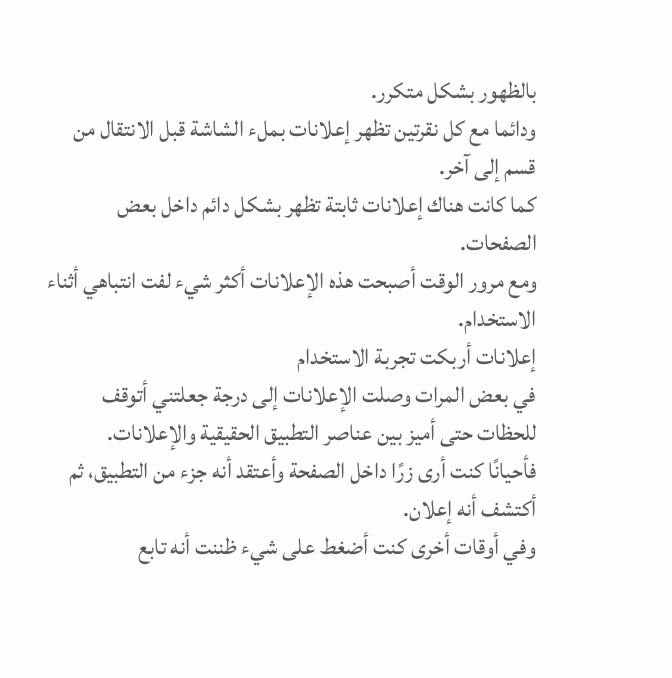بالظهور بشكل متكرر.
ودائما مع كل نقرتين تظهر إعلانات بملء الشاشة قبل الانتقال من قسم إلى آخر.
كما كانت هناك إعلانات ثابتة تظهر بشكل دائم داخل بعض الصفحات.
ومع مرور الوقت أصبحت هذه الإعلانات أكثر شيء لفت انتباهي أثناء الاستخدام.
إعلانات أربكت تجربة الاستخدام
في بعض المرات وصلت الإعلانات إلى درجة جعلتني أتوقف للحظات حتى أميز بين عناصر التطبيق الحقيقية والإعلانات.
فأحيانًا كنت أرى زرًا داخل الصفحة وأعتقد أنه جزء من التطبيق، ثم أكتشف أنه إعلان.
وفي أوقات أخرى كنت أضغط على شيء ظننت أنه تابع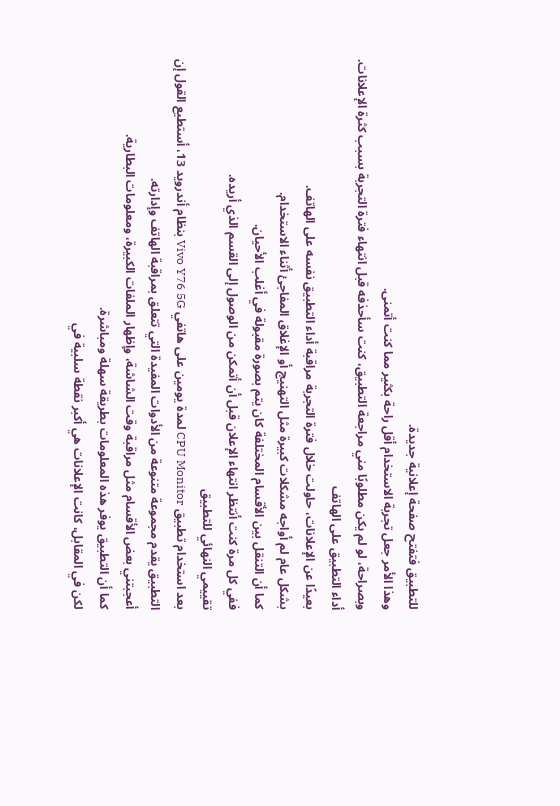للتطبيق فتفتح صفحة إعلانية جديدة.
وهذا الأمر جعل تجربة الاستخدام أقل راحة بكثير مما كنت أتمنى.
وبصراحة، لو لم يكن مطلوبًا مني مراجعة التطبيق، كنت سأحذفه قبل انتهاء فترة التجربة بسبب كثرة الإعلانات.
أداء التطبيق على الهاتف
بعيدًا عن الإعلانات، حاولت خلال فترة التجربة مراقبة أداء التطبيق نفسه على الهاتف.
بشكل عام لم أواجه مشكلات كبيرة مثل التهنيج أو الإغلاق المفاجئ أثناء الاستخدام.
كما أن التنقل بين الأقسام المختلفة كان يتم بصورة مقبولة في أغلب الأحيان.
ففي كل مرة كنت أنتظر انتهاء الإعلان قبل أن أتمكن من الوصول إلى القسم الذي أريده.
تقييمي النهائي للتطبيق
بعد استخدام تطبيق CPU Monitor لمدة يومين على هاتفي Vivo Y76 5G بنظام أندرويد 13، أستطيع القول إن التطبيق يقدم مجموعة متنوعة من الأدوات المفيدة التي تتعلق بمراقبة الهاتف وإدارته.
أعجبتني بعض الأقسام مثل مراقبة وقت الشاشة، وإظهار الملفات الكبيرة، ومعلومات البطارية.
كما أن التطبيق يوفر هذه المعلومات بطريقة سهلة ومباشرة.
لكن في المقابل، كانت الإعلانات هي أكبر نقطة سلبية في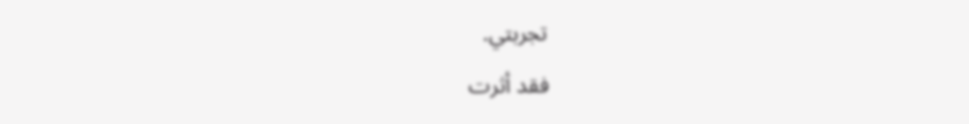تجربتي.
فقد أثرت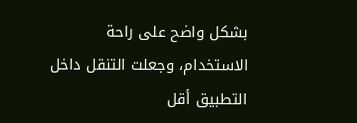بشكل واضح على راحة الاستخدام، وجعلت التنقل داخل التطبيق أقل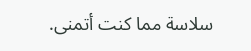سلاسة مما كنت أتمنى.